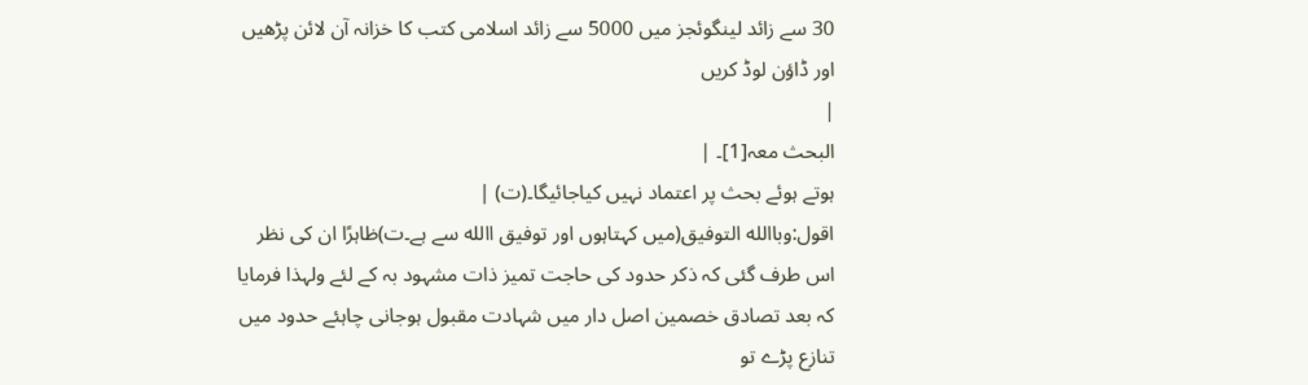30 سے زائد لینگوئجز میں 5000 سے زائد اسلامی کتب کا خزانہ آن لائن پڑھیں اور ڈاؤن لوڈ کریں
|
البحث معہ[1]۔ |
ہوتے ہوئے بحث پر اعتماد نہیں کیاجائیگا۔(ت) |
اقول:وباالله التوفیق(میں کہتاہوں اور توفیق االله سے ہے۔ت)ظاہرًا ان کی نظر اس طرف گئی کہ ذکر حدود کی حاجت تمیز ذات مشہود بہ کے لئے ولہذا فرمایا کہ بعد تصادق خصمین اصل دار میں شہادت مقبول ہوجانی چاہئے حدود میں تنازع پڑے تو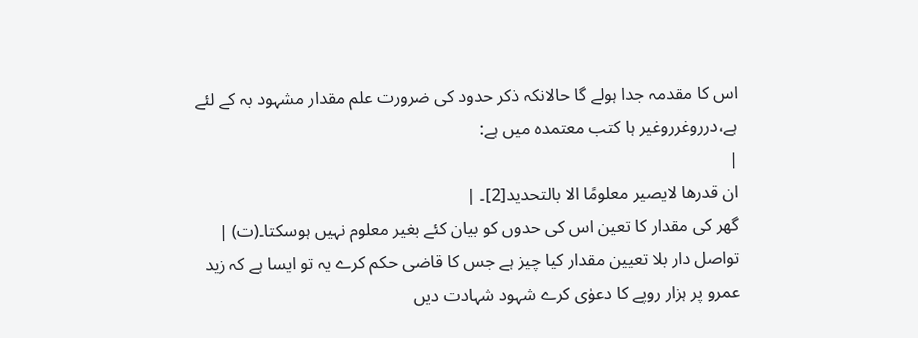اس کا مقدمہ جدا ہولے گا حالانکہ ذکر حدود کی ضرورت علم مقدار مشہود بہ کے لئے ہے،درروغرروغیر ہا کتب معتمدہ میں ہے:
|
ان قدرھا لایصیر معلومًا الا بالتحدید[2]۔ |
گھر کی مقدار کا تعین اس کی حدوں کو بیان کئے بغیر معلوم نہیں ہوسکتا۔(ت) |
تواصل دار بلا تعیین مقدار کیا چیز ہے جس کا قاضی حکم کرے یہ تو ایسا ہے کہ زید عمرو پر ہزار روپے کا دعوٰی کرے شہود شہادت دیں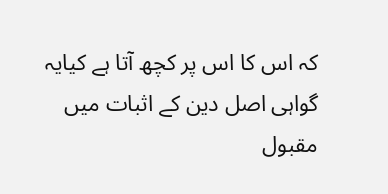کہ اس کا اس پر کچھ آتا ہے کیایہ گواہی اصل دین کے اثبات میں مقبول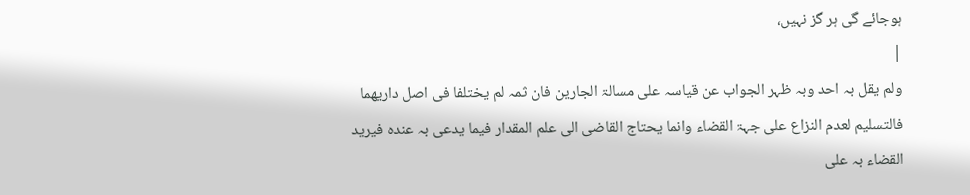ہوجائے گی ہر گز نہیں،
|
ولم یقل بہ احد وبہ ظہر الجواب عن قیاسہ علی مسالۃ الجارین فان ثمہ لم یختلفا فی اصل داریھما فالتسلیم لعدم النزاع علی جہۃ القضاء وانما یحتاج القاضی الی علم المقدار فیما یدعی بہ عندہ فیرید القضاء بہ علی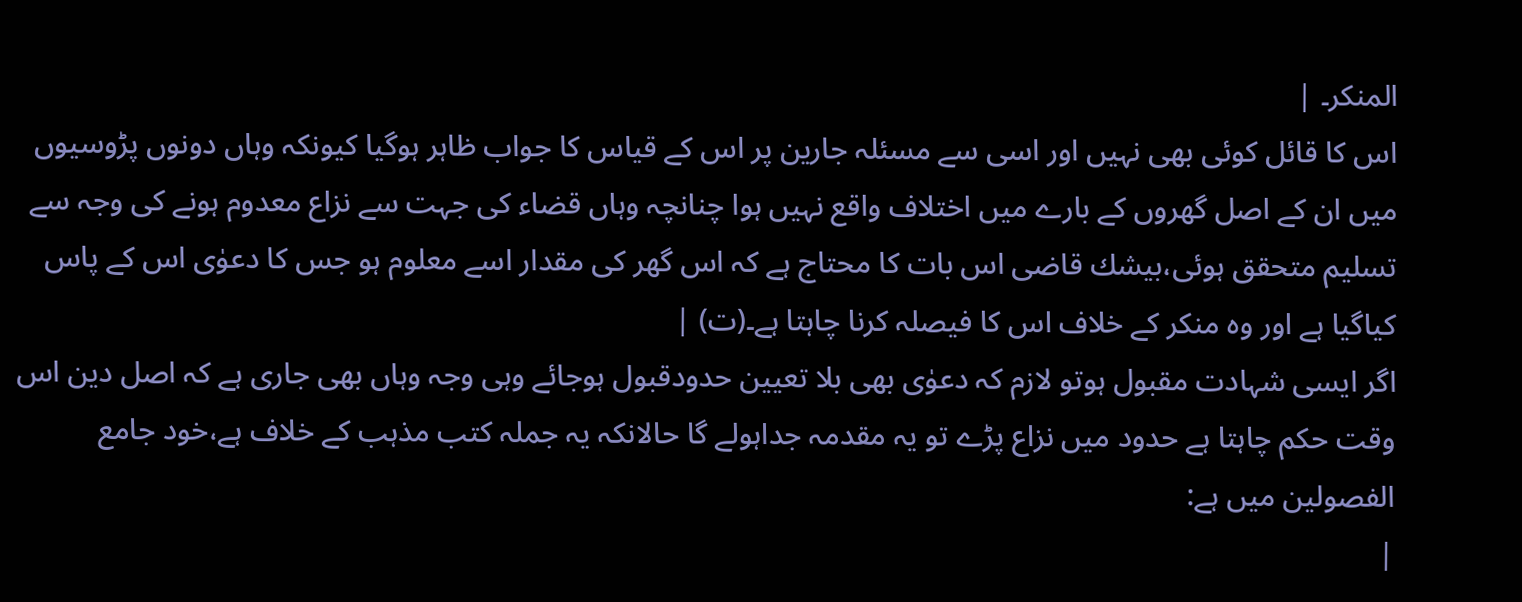المنکر۔ |
اس کا قائل کوئی بھی نہیں اور اسی سے مسئلہ جارین پر اس کے قیاس کا جواب ظاہر ہوگیا کیونکہ وہاں دونوں پڑوسیوں میں ان کے اصل گھروں کے بارے میں اختلاف واقع نہیں ہوا چنانچہ وہاں قضاء کی جہت سے نزاع معدوم ہونے کی وجہ سے تسلیم متحقق ہوئی،بیشك قاضی اس بات کا محتاج ہے کہ اس گھر کی مقدار اسے معلوم ہو جس کا دعوٰی اس کے پاس کیاگیا ہے اور وہ منکر کے خلاف اس کا فیصلہ کرنا چاہتا ہے۔(ت) |
اگر ایسی شہادت مقبول ہوتو لازم کہ دعوٰی بھی بلا تعیین حدودقبول ہوجائے وہی وجہ وہاں بھی جاری ہے کہ اصل دین اس وقت حکم چاہتا ہے حدود میں نزاع پڑے تو یہ مقدمہ جداہولے گا حالانکہ یہ جملہ کتب مذہب کے خلاف ہے،خود جامع الفصولین میں ہے:
|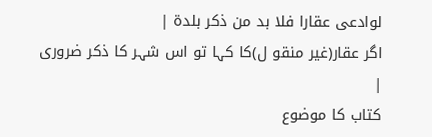لوادعی عقارا فلا بد من ذکر بلدۃ |
اگر عقار(غیر منقو ل)کا کہا تو اس شہر کا ذکر ضروری |
کتاب کا موضوع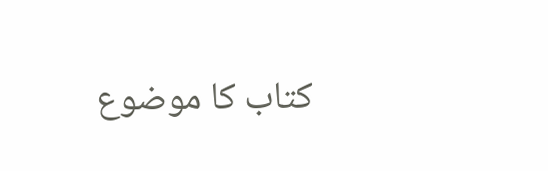کتاب کا موضوع